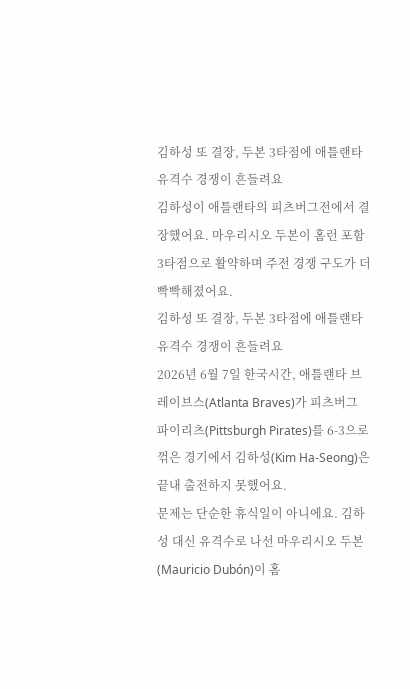김하성 또 결장, 두본 3타점에 애틀랜타 유격수 경쟁이 흔들려요
김하성이 애틀랜타의 피츠버그전에서 결장했어요. 마우리시오 두본이 홈런 포함 3타점으로 활약하며 주전 경쟁 구도가 더 빡빡해졌어요.
김하성 또 결장, 두본 3타점에 애틀랜타 유격수 경쟁이 흔들려요
2026년 6월 7일 한국시간, 애틀랜타 브레이브스(Atlanta Braves)가 피츠버그 파이리츠(Pittsburgh Pirates)를 6-3으로 꺾은 경기에서 김하성(Kim Ha-Seong)은 끝내 출전하지 못했어요.
문제는 단순한 휴식일이 아니에요. 김하성 대신 유격수로 나선 마우리시오 두본(Mauricio Dubón)이 홈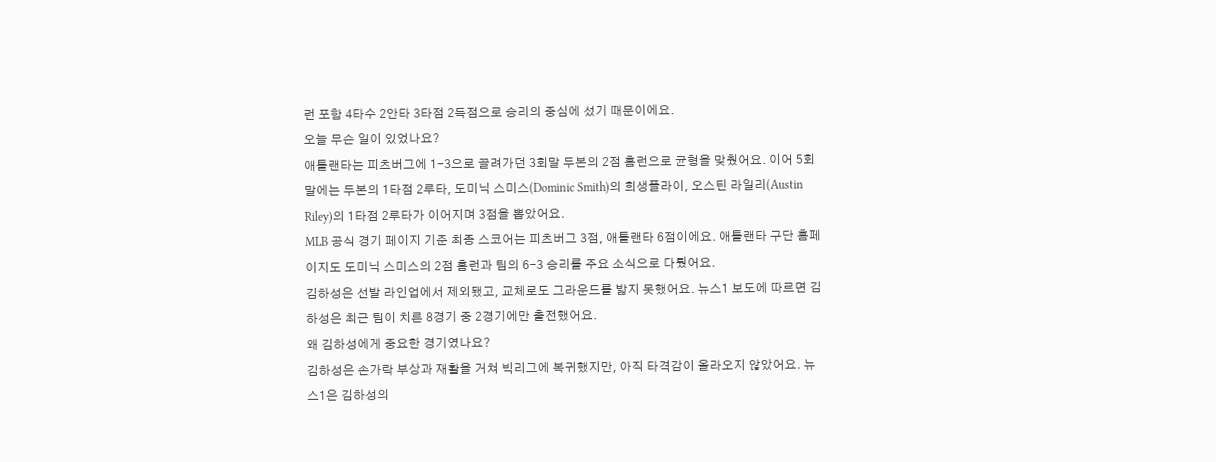런 포함 4타수 2안타 3타점 2득점으로 승리의 중심에 섰기 때문이에요.
오늘 무슨 일이 있었나요?
애틀랜타는 피츠버그에 1-3으로 끌려가던 3회말 두본의 2점 홈런으로 균형을 맞췄어요. 이어 5회말에는 두본의 1타점 2루타, 도미닉 스미스(Dominic Smith)의 희생플라이, 오스틴 라일리(Austin Riley)의 1타점 2루타가 이어지며 3점을 뽑았어요.
MLB 공식 경기 페이지 기준 최종 스코어는 피츠버그 3점, 애틀랜타 6점이에요. 애틀랜타 구단 홈페이지도 도미닉 스미스의 2점 홈런과 팀의 6-3 승리를 주요 소식으로 다뤘어요.
김하성은 선발 라인업에서 제외됐고, 교체로도 그라운드를 밟지 못했어요. 뉴스1 보도에 따르면 김하성은 최근 팀이 치른 8경기 중 2경기에만 출전했어요.
왜 김하성에게 중요한 경기였나요?
김하성은 손가락 부상과 재활을 거쳐 빅리그에 복귀했지만, 아직 타격감이 올라오지 않았어요. 뉴스1은 김하성의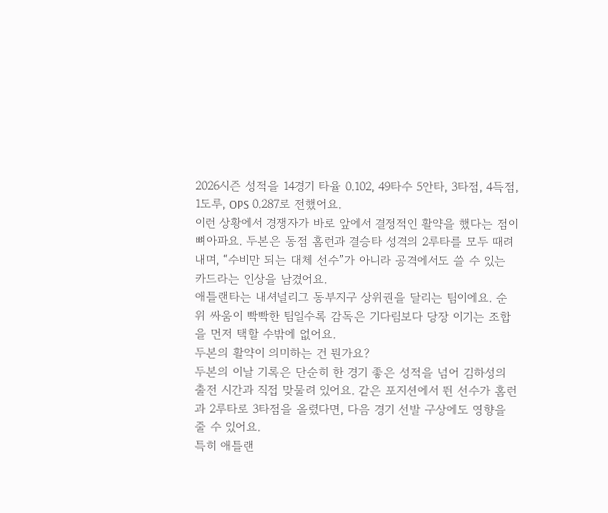2026시즌 성적을 14경기 타율 0.102, 49타수 5안타, 3타점, 4득점, 1도루, OPS 0.287로 전했어요.
이런 상황에서 경쟁자가 바로 앞에서 결정적인 활약을 했다는 점이 뼈아파요. 두본은 동점 홈런과 결승타 성격의 2루타를 모두 때려내며, “수비만 되는 대체 선수”가 아니라 공격에서도 쓸 수 있는 카드라는 인상을 남겼어요.
애틀랜타는 내셔널리그 동부지구 상위권을 달리는 팀이에요. 순위 싸움이 빡빡한 팀일수록 감독은 기다림보다 당장 이기는 조합을 먼저 택할 수밖에 없어요.
두본의 활약이 의미하는 건 뭔가요?
두본의 이날 기록은 단순히 한 경기 좋은 성적을 넘어 김하성의 출전 시간과 직접 맞물려 있어요. 같은 포지션에서 뛴 선수가 홈런과 2루타로 3타점을 올렸다면, 다음 경기 선발 구상에도 영향을 줄 수 있어요.
특히 애틀랜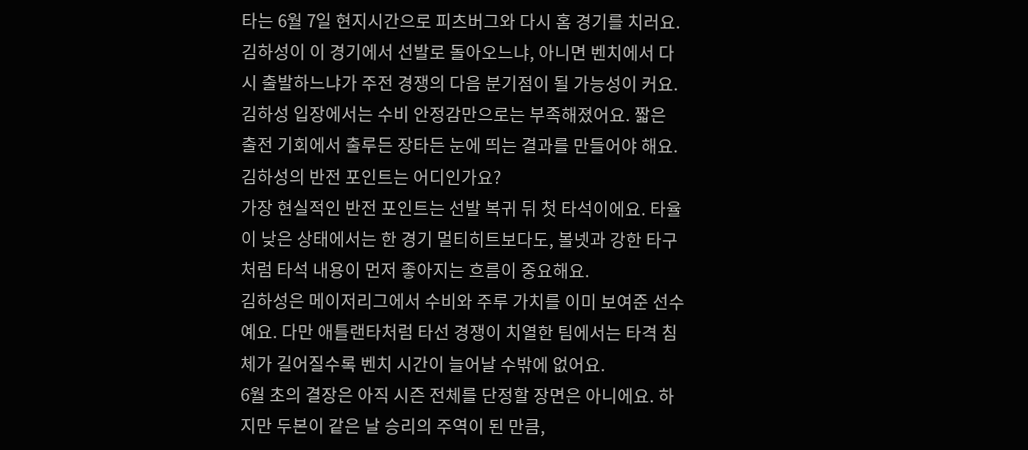타는 6월 7일 현지시간으로 피츠버그와 다시 홈 경기를 치러요. 김하성이 이 경기에서 선발로 돌아오느냐, 아니면 벤치에서 다시 출발하느냐가 주전 경쟁의 다음 분기점이 될 가능성이 커요.
김하성 입장에서는 수비 안정감만으로는 부족해졌어요. 짧은 출전 기회에서 출루든 장타든 눈에 띄는 결과를 만들어야 해요.
김하성의 반전 포인트는 어디인가요?
가장 현실적인 반전 포인트는 선발 복귀 뒤 첫 타석이에요. 타율이 낮은 상태에서는 한 경기 멀티히트보다도, 볼넷과 강한 타구처럼 타석 내용이 먼저 좋아지는 흐름이 중요해요.
김하성은 메이저리그에서 수비와 주루 가치를 이미 보여준 선수예요. 다만 애틀랜타처럼 타선 경쟁이 치열한 팀에서는 타격 침체가 길어질수록 벤치 시간이 늘어날 수밖에 없어요.
6월 초의 결장은 아직 시즌 전체를 단정할 장면은 아니에요. 하지만 두본이 같은 날 승리의 주역이 된 만큼,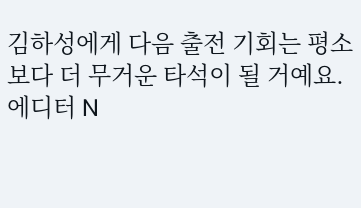김하성에게 다음 출전 기회는 평소보다 더 무거운 타석이 될 거예요.
에디터 N